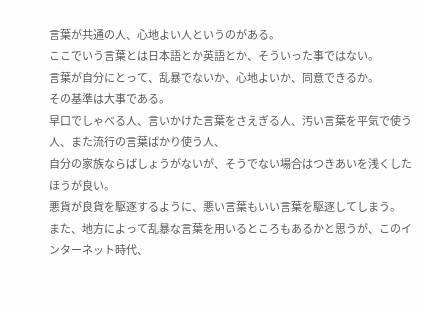言葉が共通の人、心地よい人というのがある。
ここでいう言葉とは日本語とか英語とか、そういった事ではない。
言葉が自分にとって、乱暴でないか、心地よいか、同意できるか。
その基準は大事である。
早口でしゃべる人、言いかけた言葉をさえぎる人、汚い言葉を平気で使う人、また流行の言葉ばかり使う人、
自分の家族ならばしょうがないが、そうでない場合はつきあいを浅くしたほうが良い。
悪貨が良貨を駆逐するように、悪い言葉もいい言葉を駆逐してしまう。
また、地方によって乱暴な言葉を用いるところもあるかと思うが、このインターネット時代、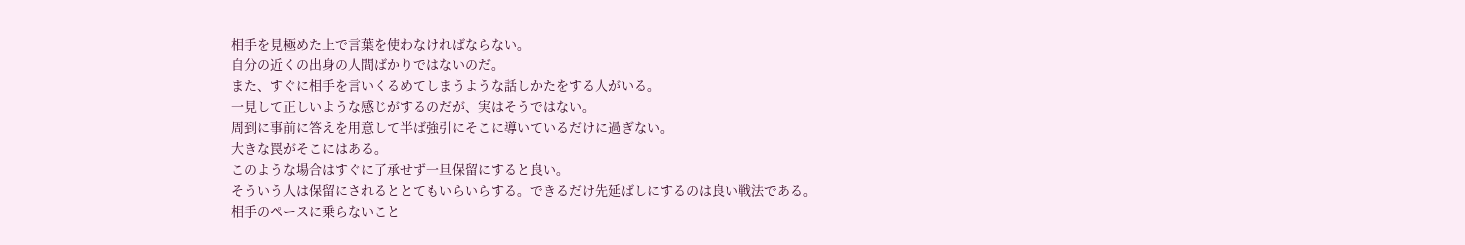相手を見極めた上で言葉を使わなければならない。
自分の近くの出身の人間ばかりではないのだ。
また、すぐに相手を言いくるめてしまうような話しかたをする人がいる。
一見して正しいような感じがするのだが、実はそうではない。
周到に事前に答えを用意して半ば強引にそこに導いているだけに過ぎない。
大きな罠がそこにはある。
このような場合はすぐに了承せず一旦保留にすると良い。
そういう人は保留にされるととてもいらいらする。できるだけ先延ばしにするのは良い戦法である。
相手のペースに乗らないこと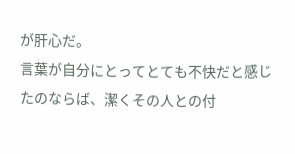が肝心だ。
言葉が自分にとってとても不快だと感じたのならば、潔くその人との付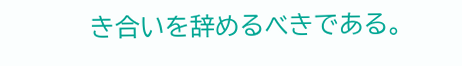き合いを辞めるべきである。